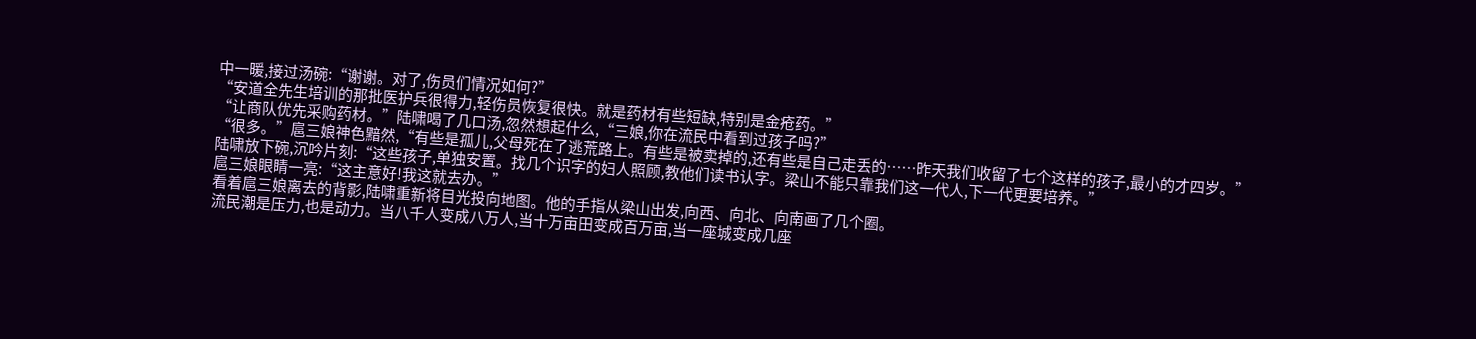中一暖,接过汤碗:“谢谢。对了,伤员们情况如何?”
“安道全先生培训的那批医护兵很得力,轻伤员恢复很快。就是药材有些短缺,特别是金疮药。”
“让商队优先采购药材。”陆啸喝了几口汤,忽然想起什么,“三娘,你在流民中看到过孩子吗?”
“很多。”扈三娘神色黯然,“有些是孤儿,父母死在了逃荒路上。有些是被卖掉的,还有些是自己走丢的……昨天我们收留了七个这样的孩子,最小的才四岁。”
陆啸放下碗,沉吟片刻:“这些孩子,单独安置。找几个识字的妇人照顾,教他们读书认字。梁山不能只靠我们这一代人,下一代更要培养。”
扈三娘眼睛一亮:“这主意好!我这就去办。”
看着扈三娘离去的背影,陆啸重新将目光投向地图。他的手指从梁山出发,向西、向北、向南画了几个圈。
流民潮是压力,也是动力。当八千人变成八万人,当十万亩田变成百万亩,当一座城变成几座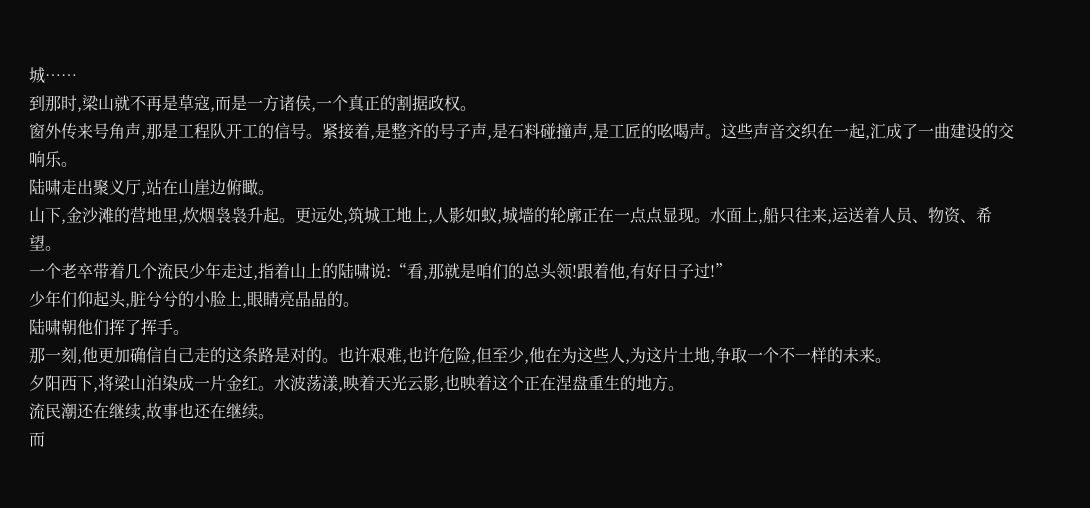城……
到那时,梁山就不再是草寇,而是一方诸侯,一个真正的割据政权。
窗外传来号角声,那是工程队开工的信号。紧接着,是整齐的号子声,是石料碰撞声,是工匠的吆喝声。这些声音交织在一起,汇成了一曲建设的交响乐。
陆啸走出聚义厅,站在山崖边俯瞰。
山下,金沙滩的营地里,炊烟袅袅升起。更远处,筑城工地上,人影如蚁,城墙的轮廓正在一点点显现。水面上,船只往来,运送着人员、物资、希望。
一个老卒带着几个流民少年走过,指着山上的陆啸说:“看,那就是咱们的总头领!跟着他,有好日子过!”
少年们仰起头,脏兮兮的小脸上,眼睛亮晶晶的。
陆啸朝他们挥了挥手。
那一刻,他更加确信自己走的这条路是对的。也许艰难,也许危险,但至少,他在为这些人,为这片土地,争取一个不一样的未来。
夕阳西下,将梁山泊染成一片金红。水波荡漾,映着天光云影,也映着这个正在涅盘重生的地方。
流民潮还在继续,故事也还在继续。
而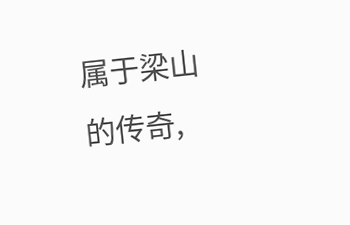属于梁山的传奇,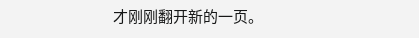才刚刚翻开新的一页。